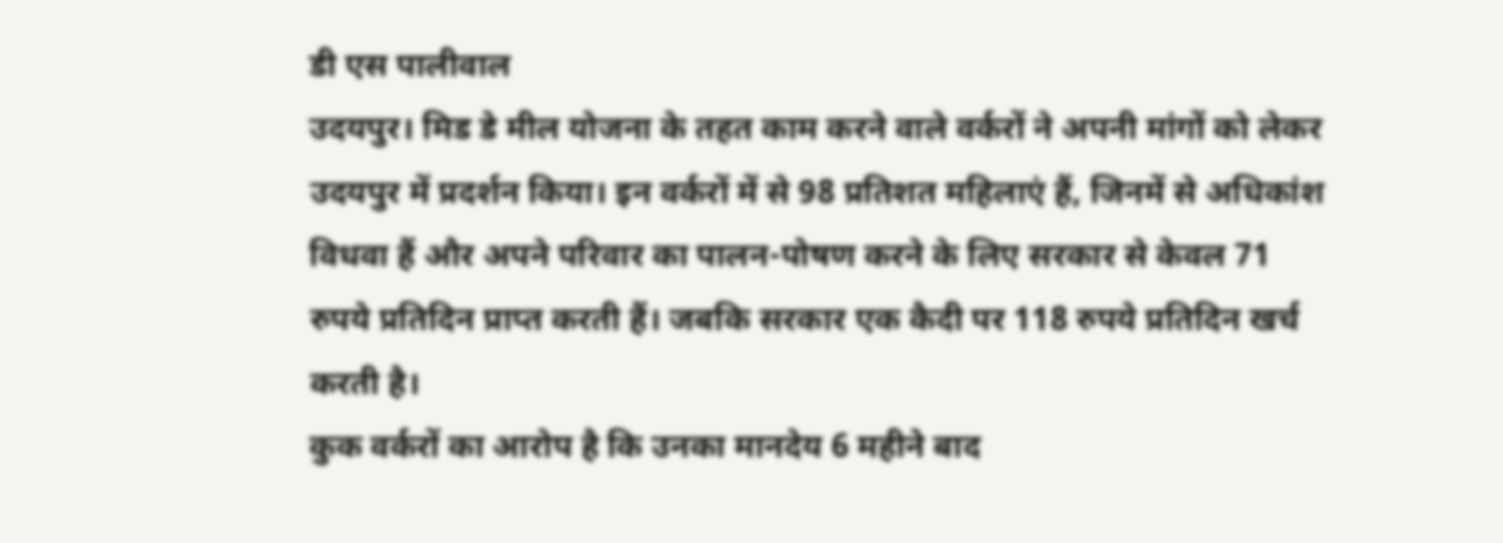डी एस पालीवाल
उदयपुर। मिड डे मील योजना के तहत काम करने वाले वर्करों ने अपनी मांगों को लेकर उदयपुर में प्रदर्शन किया। इन वर्करों में से 98 प्रतिशत महिलाएं हैं, जिनमें से अधिकांश विधवा हैं और अपने परिवार का पालन-पोषण करने के लिए सरकार से केवल 71 रुपये प्रतिदिन प्राप्त करती हैं। जबकि सरकार एक कैदी पर 118 रुपये प्रतिदिन खर्च करती है।
कुक वर्करों का आरोप है कि उनका मानदेय 6 महीने बाद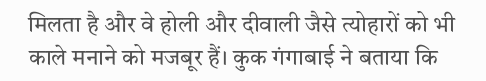मिलता है और वे होली और दीवाली जैसे त्योहारों को भी काले मनाने को मजबूर हैं। कुक गंगाबाई ने बताया कि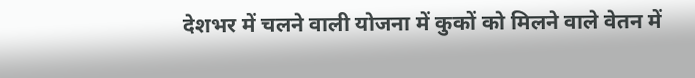देशभर में चलने वाली योजना में कुकों को मिलने वाले वेतन में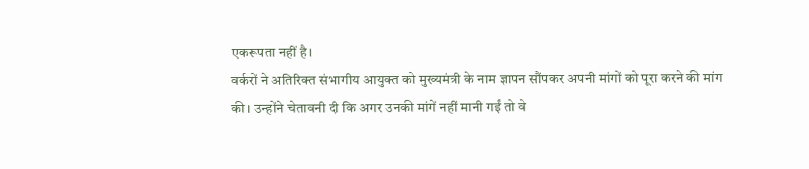एकरूपता नहीं है।
वर्करों ने अतिरिक्त संभागीय आयुक्त को मुख्यमंत्री के नाम ज्ञापन सौंपकर अपनी मांगों को पूरा करने की मांग की। उन्होंने चेतावनी दी कि अगर उनकी मांगें नहीं मानी गईं तो वे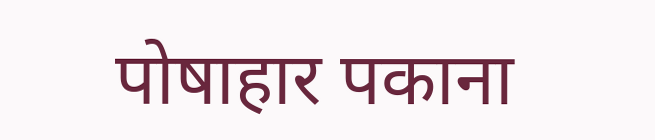पोषाहार पकाना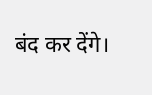बंद कर देंगे।